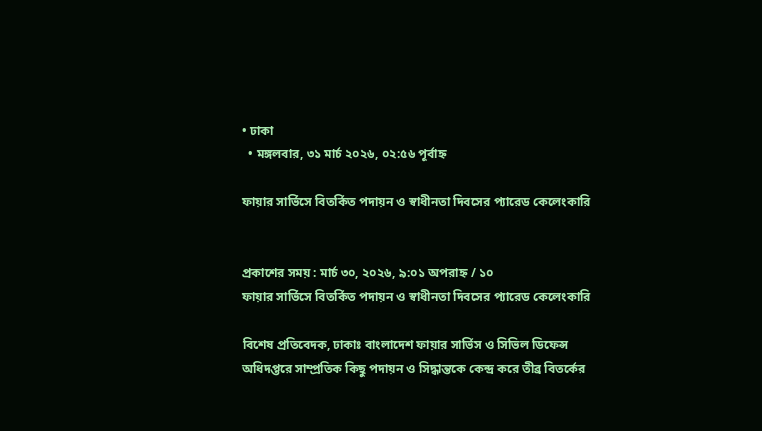• ঢাকা
  • মঙ্গলবার, ৩১ মার্চ ২০২৬, ০২:৫৬ পূর্বাহ্ন

ফায়ার সার্ভিসে বিতর্কিত পদায়ন ও স্বাধীনতা দিবসের প্যারেড কেলেংকারি


প্রকাশের সময় : মার্চ ৩০, ২০২৬, ৯:০১ অপরাহ্ন / ১০
ফায়ার সার্ভিসে বিতর্কিত পদায়ন ও স্বাধীনতা দিবসের প্যারেড কেলেংকারি

বিশেষ প্রতিবেদক, ঢাকাঃ বাংলাদেশ ফায়ার সার্ভিস ও সিভিল ডিফেন্স অধিদপ্তরে সাম্প্রতিক কিছু পদায়ন ও সিদ্ধান্তকে কেন্দ্র করে তীব্র বিতর্কের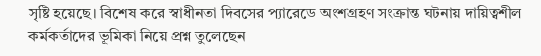সৃষ্টি হয়েছে। বিশেষ করে স্বাধীনতা দিবসের প্যারেডে অংশগ্রহণ সংক্রান্ত ঘটনায় দায়িত্বশীল কর্মকর্তাদের ভূমিকা নিয়ে প্রশ্ন তুলেছেন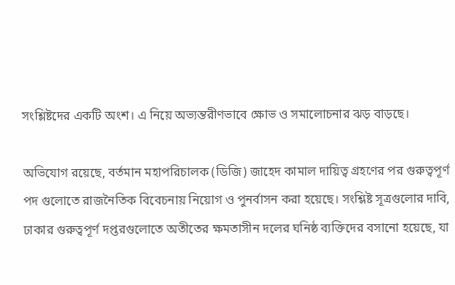সংশ্লিষ্টদের একটি অংশ। এ নিয়ে অভ্যন্তরীণভাবে ক্ষোভ ও সমালোচনার ঝড় বাড়ছে।

অভিযোগ রয়েছে, বর্তমান মহাপরিচালক (ডিজি) জাহেদ কামাল দায়িত্ব গ্রহণের পর গুরুত্বপূর্ণ পদ গুলোতে রাজনৈতিক বিবেচনায় নিয়োগ ও পুনর্বাসন করা হয়েছে। সংশ্লিষ্ট সূত্রগুলোর দাবি, ঢাকার গুরুত্বপূর্ণ দপ্তরগুলোতে অতীতের ক্ষমতাসীন দলের ঘনিষ্ঠ ব্যক্তিদের বসানো হয়েছে, যা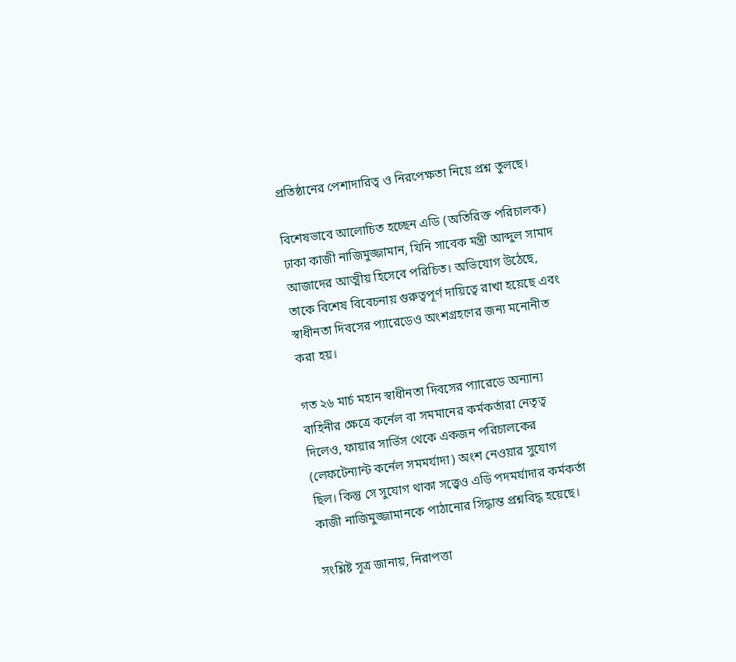প্রতিষ্ঠানের পেশাদারিত্ব ও নিরপেক্ষতা নিয়ে প্রশ্ন তুলছে।

বিশেষভাবে আলোচিত হচ্ছেন এডি (অতিরিক্ত পরিচালক) ঢাকা কাজী নাজিমুজ্জামান, যিনি সাবেক মন্ত্রী আব্দুল সামাদ আজাদের আত্মীয় হিসেবে পরিচিত। অভিযোগ উঠেছে, তাকে বিশেষ বিবেচনায় গুরুত্বপূর্ণ দায়িত্বে রাখা হয়েছে এবং স্বাধীনতা দিবসের প্যারেডেও অংশগ্রহণের জন্য মনোনীত করা হয়।

গত ২৬ মার্চ মহান স্বাধীনতা দিবসের প্যারেডে অন্যান্য বাহিনীর ক্ষেত্রে কর্নেল বা সমমানের কর্মকর্তারা নেতৃত্ব দিলেও, ফায়ার সার্ভিস থেকে একজন পরিচালকের (লেফটেন্যান্ট কর্নেল সমমর্যাদা) অংশ নেওয়ার সুযোগ ছিল। কিন্তু সে সুযোগ থাকা সত্ত্বেও এডি পদমর্যাদার কর্মকর্তা কাজী নাজিমুজ্জামানকে পাঠানোর সিদ্ধান্ত প্রশ্নবিদ্ধ হয়েছে।

সংশ্লিষ্ট সূত্র জানায়, নিরাপত্তা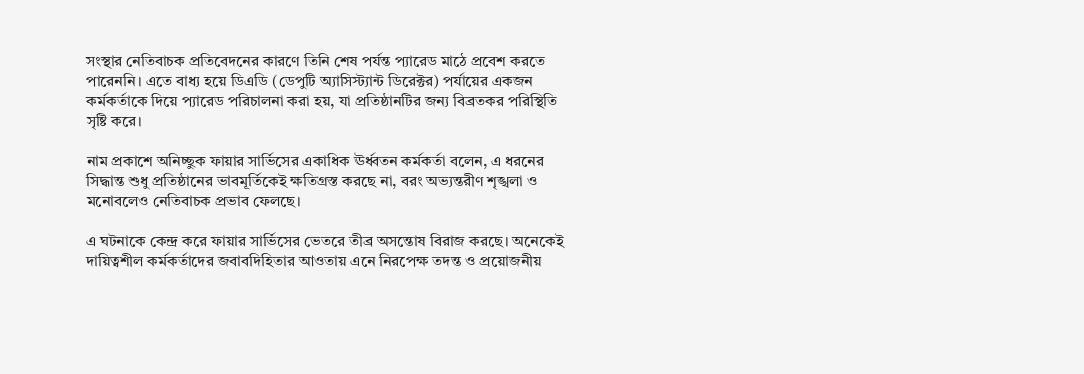সংস্থার নেতিবাচক প্রতিবেদনের কারণে তিনি শেষ পর্যন্ত প্যারেড মাঠে প্রবেশ করতে পারেননি। এতে বাধ্য হয়ে ডিএডি (ডেপুটি অ্যাসিস্ট্যান্ট ডিরেক্টর) পর্যায়ের একজন কর্মকর্তাকে দিয়ে প্যারেড পরিচালনা করা হয়, যা প্রতিষ্ঠানটির জন্য বিব্রতকর পরিস্থিতি সৃষ্টি করে।

নাম প্রকাশে অনিচ্ছুক ফায়ার সার্ভিসের একাধিক ঊর্ধ্বতন কর্মকর্তা বলেন, এ ধরনের সিদ্ধান্ত শুধু প্রতিষ্ঠানের ভাবমূর্তিকেই ক্ষতিগ্রস্ত করছে না, বরং অভ্যন্তরীণ শৃঙ্খলা ও মনোবলেও নেতিবাচক প্রভাব ফেলছে।

এ ঘটনাকে কেন্দ্র করে ফায়ার সার্ভিসের ভেতরে তীব্র অসন্তোষ বিরাজ করছে। অনেকেই দায়িত্বশীল কর্মকর্তাদের জবাবদিহিতার আওতায় এনে নিরপেক্ষ তদন্ত ও প্রয়োজনীয়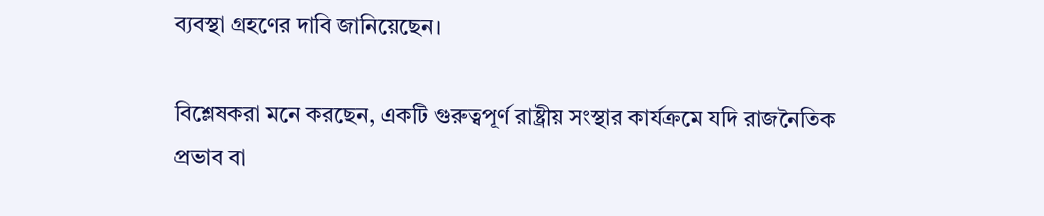ব্যবস্থা গ্রহণের দাবি জানিয়েছেন।

বিশ্লেষকরা মনে করছেন, একটি গুরুত্বপূর্ণ রাষ্ট্রীয় সংস্থার কার্যক্রমে যদি রাজনৈতিক প্রভাব বা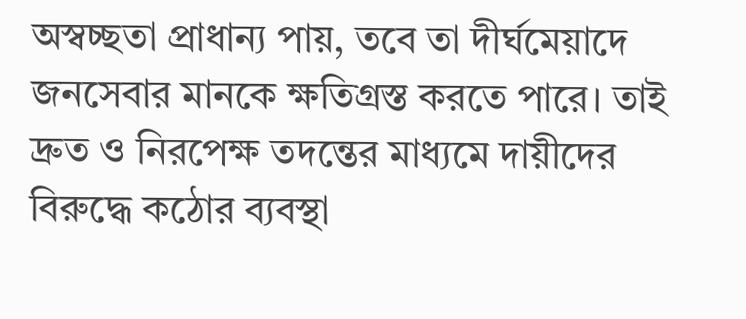অস্বচ্ছতা প্রাধান্য পায়, তবে তা দীর্ঘমেয়াদে জনসেবার মানকে ক্ষতিগ্রস্ত করতে পারে। তাই দ্রুত ও নিরপেক্ষ তদন্তের মাধ্যমে দায়ীদের বিরুদ্ধে কঠোর ব্যবস্থা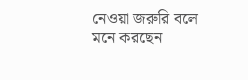নেওয়া জরুরি বলে মনে করছেন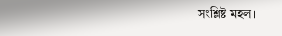সংশ্লিষ্ট মহল।